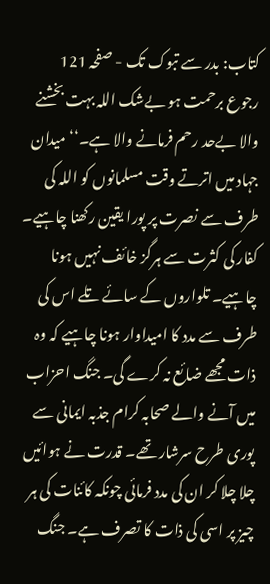کتاب: بدر سے تبوک تک - صفحہ 121
رجوع برحمت ہو بےشک اللہ بہت بخشنے والا بےحد رحم فرمانے والا ہے۔‘‘ میدان جہاد میں اترتے وقت مسلمانوں کو اللہ کی طرف سے نصرت پر پورا یقین رکھنا چاہیے۔ کفار کی کثرت سے ہرگز خائف نہیں ہونا چاہیے۔ تلواروں کے سائے تلے اس کی طرف سے مدد کا امیداوار ہونا چاہیے کہ وہ ذات مجھے ضائع نہ کرے گی۔ جنگ احزاب میں آنے والے صحابہ کرام جذبہ ایمانی سے پوری طرح سرشار تھے۔ قدرت نے ہوائیں چلا چلا کر ان کی مدد فرمائی چونکہ کائنات کی ہر چیز پر اسی کی ذات کا تصرف ہے۔ جنگ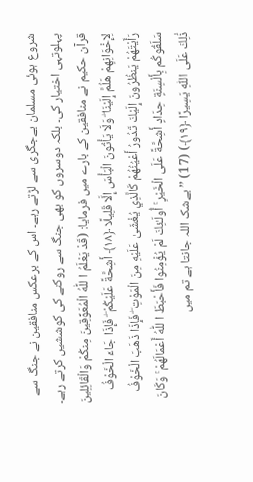شروع ہوئی مسلمان بےجگری سے لڑتے رہے۔ اس کے برعکس منافقین نے جنگ سے پہلوتہی اختیار کی۔ بلکہ دوسروں کو بھی جنگ سے روکنے کی کوششیں کرتے رہے۔ قرآن حکیم نے منافقین کے بارے میں فرمایا: (قَدْ يَعْلَمُ ا للّٰهُ الْمُعَوِّقِينَ مِنكُمْ وَالْقَائِلِينَ لِإِخْوَانِهِمْ هَلُمَّ إِلَيْنَا ۖ وَلَا يَأْتُونَ الْبَأْسَ إِلَّا قَلِيلًا ﴿١٨﴾ أَشِحَّةً عَلَيْكُمْ ۖ فَإِذَا جَاءَ الْخَوْفُ رَأَيْتَهُمْ يَنظُرُونَ إِلَيْكَ تَدُورُ أَعْيُنُهُمْ كَالَّذِي يُغْشَىٰ عَلَيْهِ مِنَ الْمَوْتِ ۖ فَإِذَا ذَهَبَ الْخَوْفُ سَلَقُوكُم بِأَلْسِنَةٍ حِدَادٍ أَشِحَّةً عَلَى الْخَيْرِ ۚ أُولَـٰئِكَ لَمْ يُؤْمِنُوا فَأَحْبَطَ ا للّٰهُ أَعْمَالَهُمْ ۚ وَكَانَ ذَٰلِكَ عَلَى اللّٰهِ يَسِيرًا ﴿١٩﴾) (17) ’’بےشک اللہ جانتا ہے تم میں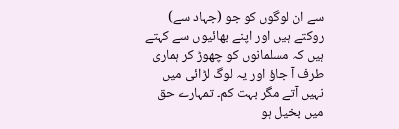سے ان لوگوں کو جو (جہاد سے) روکتے ہیں اور اپنے بھائیوں سے کہتے ہیں کہ مسلمانوں کو چھوڑ کر ہماری طرف آ جاؤ اور یہ لوگ لڑائی میں نہیں آتے مگر بہت کم۔ تمہارے حق میں بخیل ہو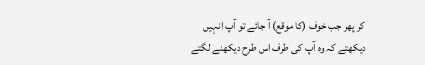کر پھر جب خوف (کا موقع) آ جائے تو آپ انہیں دیکھتے کہ وہ آپ کی طرف اس طرح دیکھنے لگتے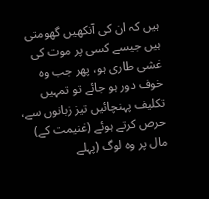ہیں کہ ان کی آنکھیں گھومتی ہیں جیسے کسی پر موت کی غشی طاری ہو، پھر جب وہ خوف دور ہو جائے تو تمہیں تکلیف پہنچائیں تیز زبانوں سے، حرص کرتے ہوئے (غنیمت کے) مال پر وہ لوگ (پہلے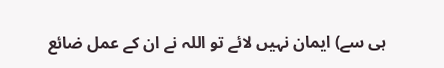ہی سے) ایمان نہیں لائے تو اللہ نے ان کے عمل ضائع